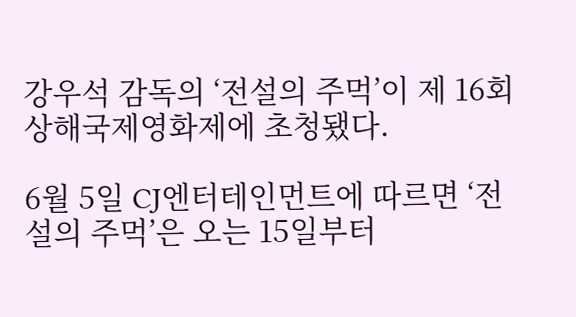강우석 감독의 ‘전설의 주먹’이 제 16회 상해국제영화제에 초청됐다.

6월 5일 CJ엔터테인먼트에 따르면 ‘전설의 주먹’은 오는 15일부터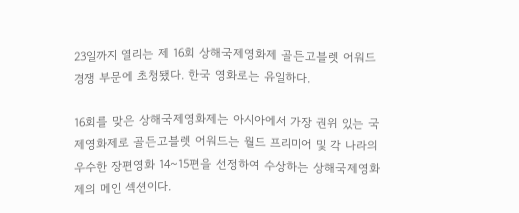23일까지 열리는 제 16회 상해국제영화제 골든고블렛 어워드 경쟁 부문에 초청됐다. 한국 영화로는 유일하다.

16회를 맞은 상해국제영화제는 아시아에서 가장 권위 있는 국제영화제로 골든고블렛 어워드는 월드 프리미어 및 각 나라의 우수한 장편영화 14~15편을 선정하여 수상하는 상해국제영화제의 메인 섹션이다.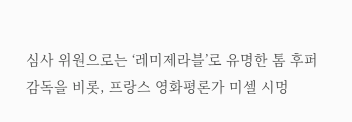심사 위원으로는 ‘레미제라블’로 유명한 톰 후퍼 감독을 비롯, 프랑스 영화평론가 미셀 시멍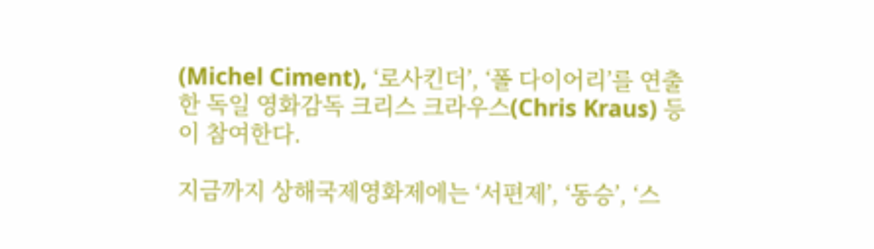(Michel Ciment), ‘로사킨더’, ‘폴 다이어리’를 연출한 독일 영화감독 크리스 크라우스(Chris Kraus) 등이 참여한다.

지금까지 상해국제영화제에는 ‘서편제’, ‘동승’, ‘스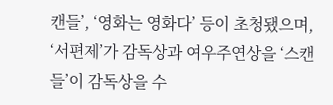캔들’, ‘영화는 영화다’ 등이 초청됐으며, ‘서편제’가 감독상과 여우주연상을 ‘스캔들’이 감독상을 수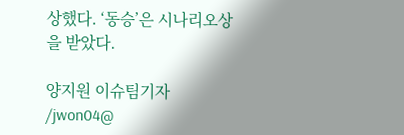상했다. ‘동승’은 시나리오상을 받았다.

양지원 이슈팀기자 /jwon04@